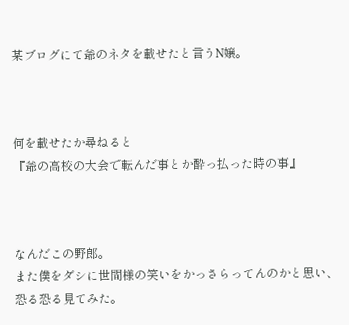某ブログにて爺のネタを載せたと言うN嬢。



何を載せたか尋ねると
『爺の高校の大会で転んだ事とか酔っ払った時の事』



なんだこの野郎。
また僕をダシに世間様の笑いをかっさらってんのかと思い、恐る恐る見てみた。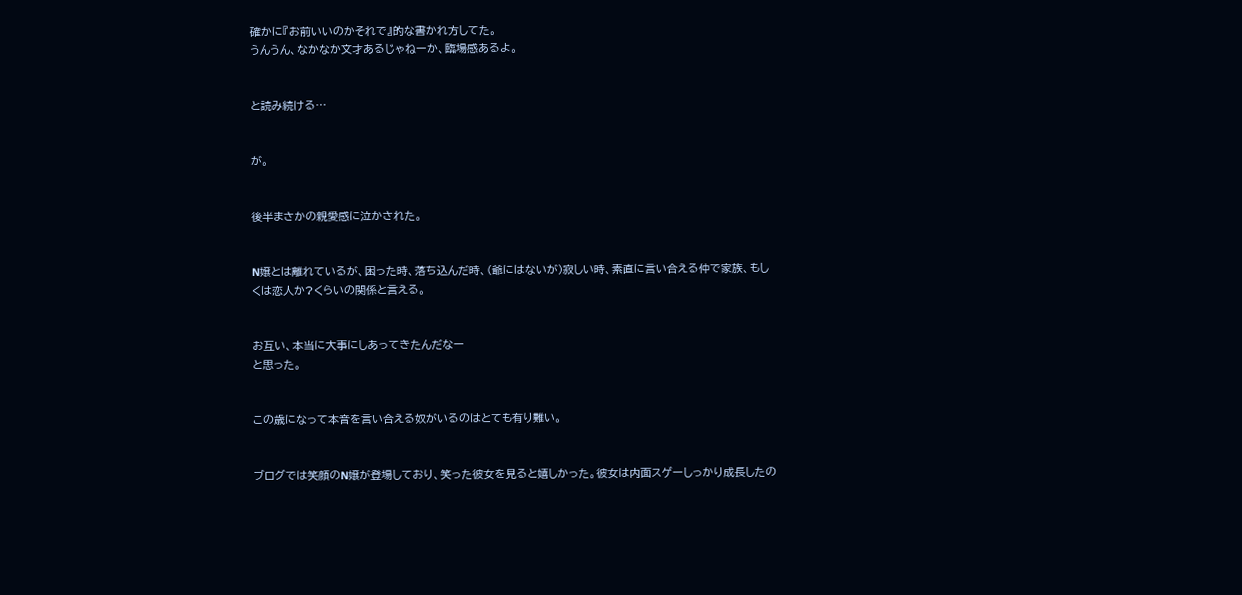確かに『お前いいのかそれで』的な書かれ方してた。
うんうん、なかなか文才あるじゃねーか、臨場感あるよ。


と読み続ける…


が。


後半まさかの親愛感に泣かされた。


N嬢とは離れているが、困った時、落ち込んだ時、(爺にはないが)寂しい時、素直に言い合える仲で家族、もしくは恋人か?くらいの関係と言える。


お互い、本当に大事にしあってきたんだなー
と思った。


この歳になって本音を言い合える奴がいるのはとても有り難い。


ブログでは笑顔のN嬢が登場しており、笑った彼女を見ると嬉しかった。彼女は内面スゲーしっかり成長したの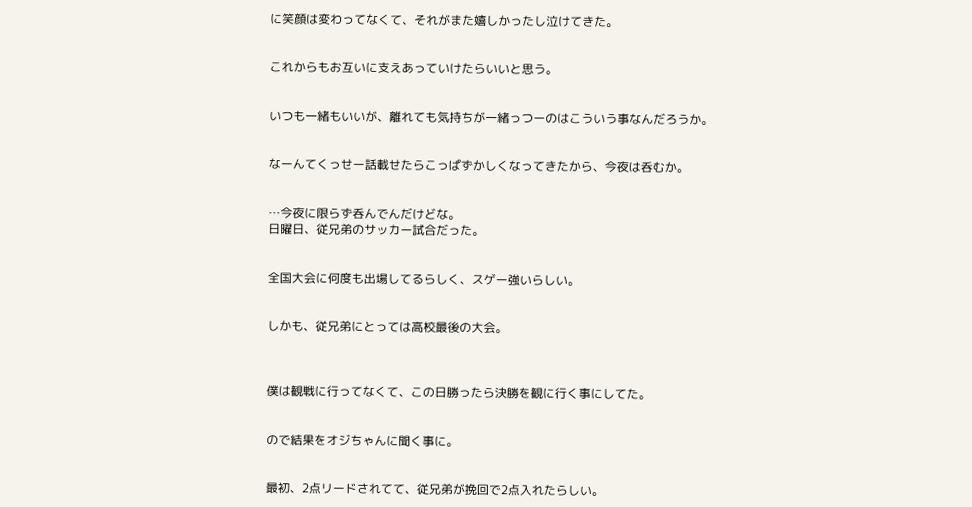に笑顔は変わってなくて、それがまた嬉しかったし泣けてきた。


これからもお互いに支えあっていけたらいいと思う。


いつも一緒もいいが、離れても気持ちが一緒っつーのはこういう事なんだろうか。


なーんてくっせー話載せたらこっぱずかしくなってきたから、今夜は呑むか。


…今夜に限らず呑んでんだけどな。
日曜日、従兄弟のサッカー試合だった。


全国大会に何度も出場してるらしく、スゲー強いらしい。


しかも、従兄弟にとっては高校最後の大会。



僕は観戦に行ってなくて、この日勝ったら決勝を観に行く事にしてた。


ので結果をオジちゃんに聞く事に。


最初、2点リードされてて、従兄弟が挽回で2点入れたらしい。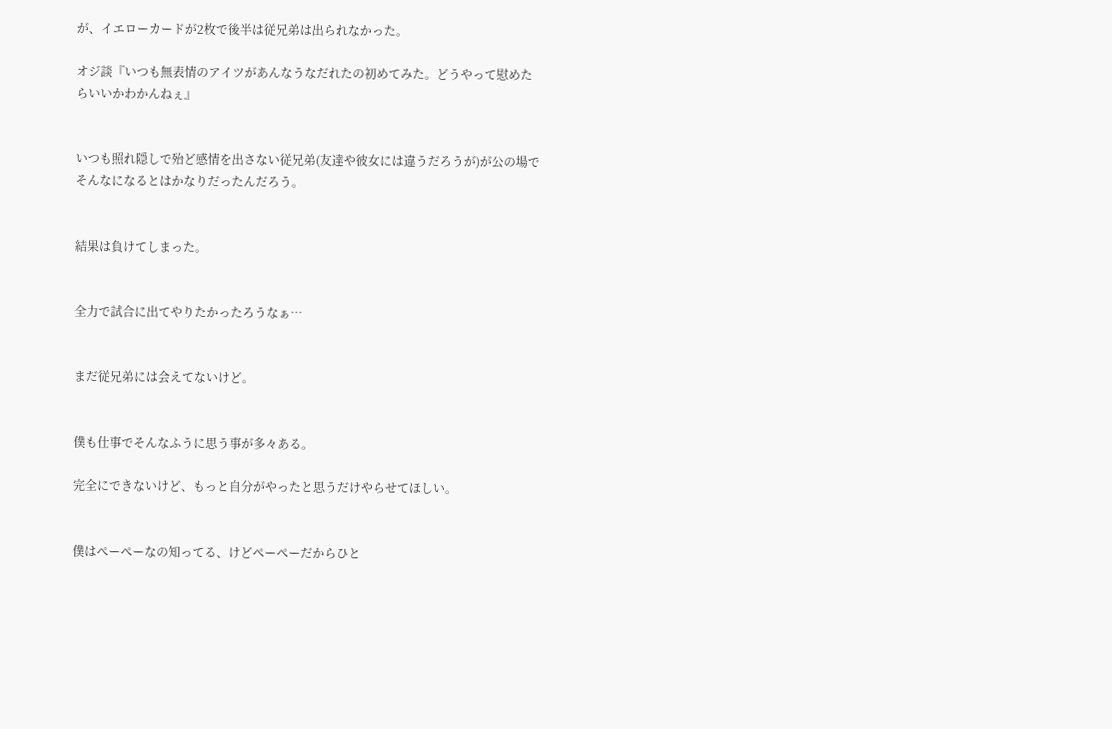が、イエローカードが2枚で後半は従兄弟は出られなかった。

オジ談『いつも無表情のアイツがあんなうなだれたの初めてみた。どうやって慰めたらいいかわかんねぇ』


いつも照れ隠しで殆ど感情を出さない従兄弟(友達や彼女には違うだろうが)が公の場でそんなになるとはかなりだったんだろう。


結果は負けてしまった。


全力で試合に出てやりたかったろうなぁ…


まだ従兄弟には会えてないけど。


僕も仕事でそんなふうに思う事が多々ある。

完全にできないけど、もっと自分がやったと思うだけやらせてほしい。


僕はぺーぺーなの知ってる、けどぺーぺーだからひと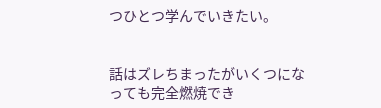つひとつ学んでいきたい。


話はズレちまったがいくつになっても完全燃焼でき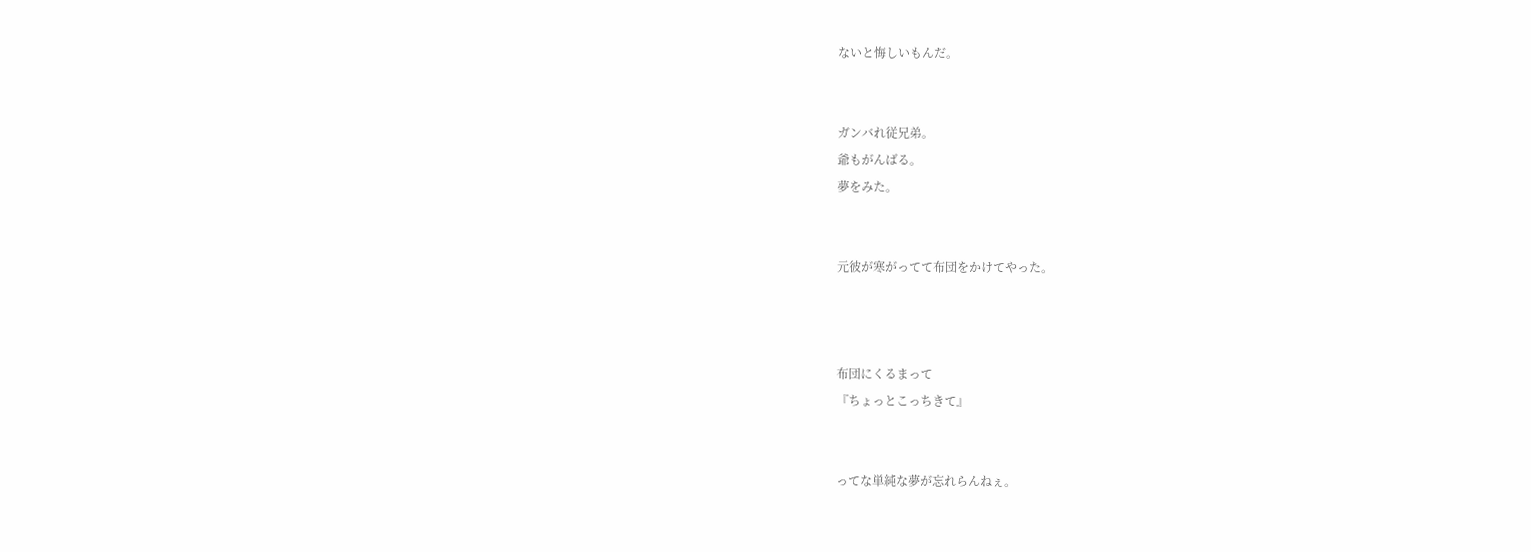ないと悔しいもんだ。


ガンバれ従兄弟。
爺もがんばる。
夢をみた。


元彼が寒がってて布団をかけてやった。



布団にくるまって
『ちょっとこっちきて』


ってな単純な夢が忘れらんねぇ。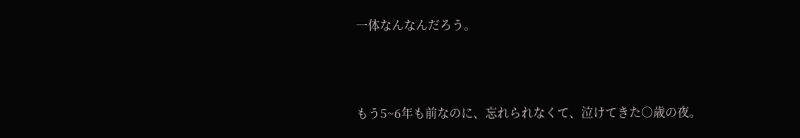一体なんなんだろう。



もう5~6年も前なのに、忘れられなくて、泣けてきた○歳の夜。